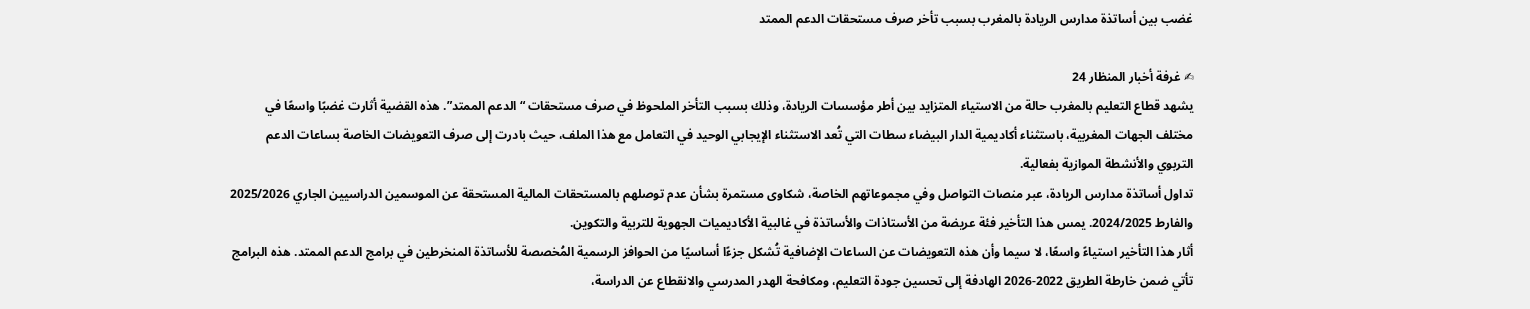غضب بين أساتذة مدارس الريادة بالمغرب بسبب تأخر صرف مستحقات الدعم الممتد

✍ غرفة أخبار المنظار 24
يشهد قطاع التعليم بالمغرب حالة من الاستياء المتزايد بين أطر مؤسسات الريادة، وذلك بسبب التأخر الملحوظ في صرف مستحقات “الدعم الممتد”. هذه القضية أثارت غضبًا واسعًا في مختلف الجهات المغربية، باستثناء أكاديمية الدار البيضاء سطات التي تُعد الاستثناء الإيجابي الوحيد في التعامل مع هذا الملف، حيث بادرت إلى صرف التعويضات الخاصة بساعات الدعم التربوي والأنشطة الموازية بفعالية.
تداول أساتذة مدارس الريادة، عبر منصات التواصل وفي مجموعاتهم الخاصة، شكاوى مستمرة بشأن عدم توصلهم بالمستحقات المالية المستحقة عن الموسمين الدراسيين الجاري 2025/2026 والفارط 2024/2025. يمس هذا التأخير فئة عريضة من الأستاذات والأساتذة في غالبية الأكاديميات الجهوية للتربية والتكوين.
أثار هذا التأخير استياءً واسعًا، لا سيما وأن هذه التعويضات عن الساعات الإضافية تُشكل جزءًا أساسيًا من الحوافز الرسمية المُخصصة للأساتذة المنخرطين في برامج الدعم الممتد. هذه البرامج تأتي ضمن خارطة الطريق 2022-2026 الهادفة إلى تحسين جودة التعليم، ومكافحة الهدر المدرسي والانقطاع عن الدراسة،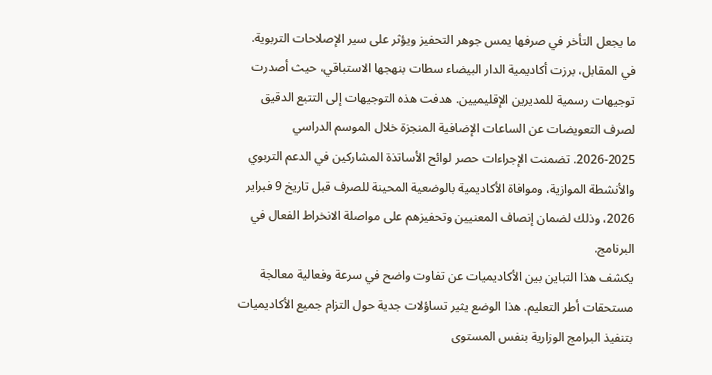ما يجعل التأخر في صرفها يمس جوهر التحفيز ويؤثر على سير الإصلاحات التربوية.
في المقابل، برزت أكاديمية الدار البيضاء سطات بنهجها الاستباقي، حيث أصدرت توجيهات رسمية للمديرين الإقليميين. هدفت هذه التوجيهات إلى التتبع الدقيق لصرف التعويضات عن الساعات الإضافية المنجزة خلال الموسم الدراسي 2025-2026. تضمنت الإجراءات حصر لوائح الأساتذة المشاركين في الدعم التربوي والأنشطة الموازية، وموافاة الأكاديمية بالوضعية المحينة للصرف قبل تاريخ 9 فبراير 2026، وذلك لضمان إنصاف المعنيين وتحفيزهم على مواصلة الانخراط الفعال في البرنامج.
يكشف هذا التباين بين الأكاديميات عن تفاوت واضح في سرعة وفعالية معالجة مستحقات أطر التعليم. هذا الوضع يثير تساؤلات جدية حول التزام جميع الأكاديميات بتنفيذ البرامج الوزارية بنفس المستوى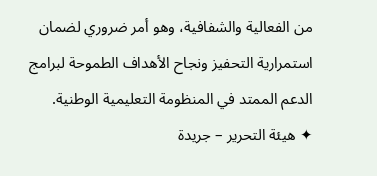من الفعالية والشفافية، وهو أمر ضروري لضمان استمرارية التحفيز ونجاح الأهداف الطموحة لبرامج الدعم الممتد في المنظومة التعليمية الوطنية.
✦ هيئة التحرير – جريدة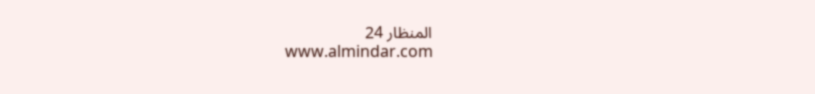المنظار 24
www.almindar.com